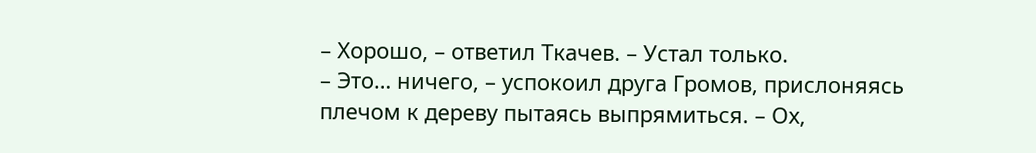– Хорошо, – ответил Ткачев. – Устал только.
– Это… ничего, – успокоил друга Громов, прислоняясь плечом к дереву пытаясь выпрямиться. – Ох,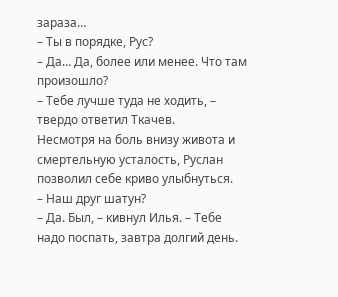зараза…
– Ты в порядке, Рус?
– Да… Да, более или менее. Что там произошло?
– Тебе лучше туда не ходить, – твердо ответил Ткачев.
Несмотря на боль внизу живота и смертельную усталость, Руслан позволил себе криво улыбнуться.
– Наш друг шатун?
– Да. Был, – кивнул Илья. – Тебе надо поспать, завтра долгий день.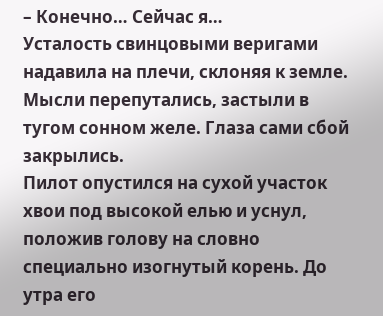– Конечно… Сейчас я…
Усталость свинцовыми веригами надавила на плечи, склоняя к земле. Мысли перепутались, застыли в тугом сонном желе. Глаза сами сбой закрылись.
Пилот опустился на сухой участок хвои под высокой елью и уснул, положив голову на словно специально изогнутый корень. До утра его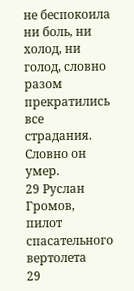не беспокоила ни боль, ни холод, ни голод, словно разом прекратились все страдания.
Словно он умер.
29 Руслан Громов, пилот спасательного вертолета
29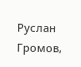Руслан Громов,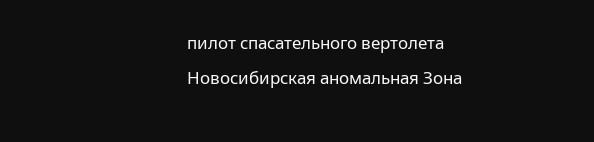пилот спасательного вертолета
Новосибирская аномальная Зона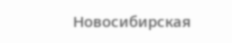Новосибирская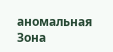аномальная Зона